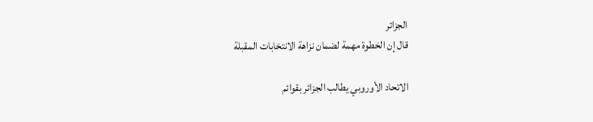الجزائر
قال إن الخطوة مهمة لضمان نزاهة الانتخابات المقبلة

الاتحاد الأوروبي يطالب الجزائر بقوائم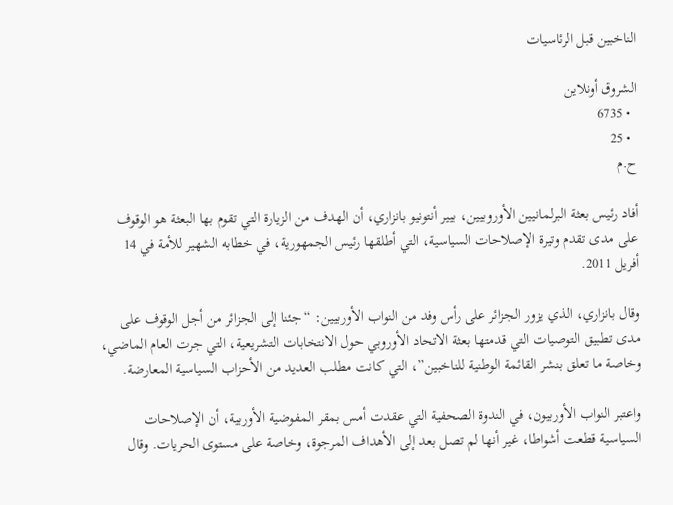الناخبين قبل الرئاسيات

الشروق أونلاين
  • 6735
  • 25
ح.م

أفاد رئيس بعثة البرلمانيين الأوروبيين، بيير أنتونيو بانزاري، أن الهدف من الزيارة التي تقوم بها البعثة هو الوقوف على مدى تقدم وتيرة الإصلاحات السياسية، التي أطلقها رئيس الجمهورية، في خطابه الشهير للأمة في 14 أفريل 2011.

وقال بانزاري، الذي يزور الجزائر على رأس وفد من النواب الأوربيين: “جئنا إلى الجزائر من أجل الوقوف على مدى تطبيق التوصيات التي قدمتها بعثة الاتحاد الأوروبي حول الانتخابات التشريعية، التي جرت العام الماضي، وخاصة ما تعلق بنشر القائمة الوطنية للناخبين”، التي كانت مطلب العديد من الأحزاب السياسية المعارضة.

واعتبر النواب الأوربيون، في الندوة الصحفية التي عقدت أمس بمقر المفوضية الأوربية، أن الإصلاحات السياسية قطعت أشواطا، غير أنها لم تصل بعد إلى الأهداف المرجوة، وخاصة على مستوى الحريات. وقال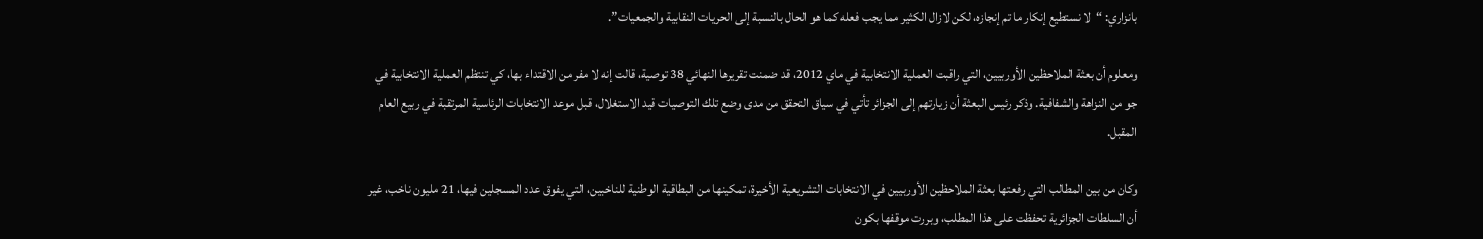بانزاري: “لا نستطيع إنكار ما تم إنجازه، لكن لازال الكثير مما يجب فعله كما هو الحال بالنسبة إلى الحريات النقابية والجمعيات”.

ومعلوم أن بعثة الملاحظين الأوربيين، التي راقبت العملية الانتخابية في ماي 2012، قد ضمنت تقريرها النهائي 38 توصية، قالت إنه لا مفر من الاقتداء بها، كي تنتظم العملية الانتخابية في جو من النزاهة والشفافية. وذكر رئيس البعثة أن زيارتهم إلى الجزائر تأتي في سياق التحقق من مدى وضع تلك التوصيات قيد الاستغلال، قبل موعد الانتخابات الرئاسية المرتقبة في ربيع العام المقبل.

وكان من بين المطالب التي رفعتها بعثة الملاحظين الأوربيين في الانتخابات التشريعية الأخيرة، تمكينها من البطاقية الوطنية للناخبين، التي يفوق عدد المسجلين فيها، 21 مليون ناخب، غير أن السلطات الجزائرية تحفظت على هذا المطلب، وبررت موقفها بكون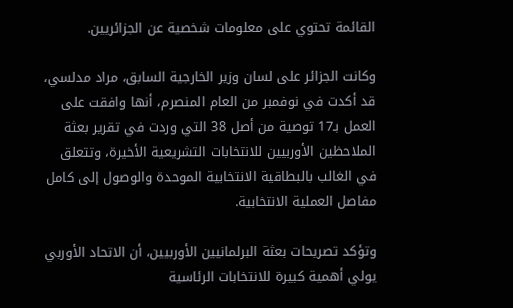القائمة تحتوي على معلومات شخصية عن الجزائريين.

وكانت الجزائر على لسان وزير الخارجية السابق، مراد مدلسي، قد أكدت في نوفمبر من العام المنصرم، أنها وافقت على العمل بـ17 توصية من أصل 38 التي وردت في تقرير بعثة الملاحظين الأوربيين للانتخابات التشريعية الأخيرة، وتتعلق في الغالب بالبطاقية الانتخابية الموحدة والوصول إلى كامل مفاصل العملية الانتخابية.

وتؤكد تصريحات بعثة البرلمانيين الأوربيين، أن الاتحاد الأوربي يولي أهمية كبيرة للانتخابات الرئاسية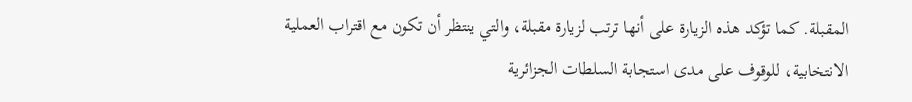المقبلة. كما تؤكد هذه الزيارة على أنها ترتب لزيارة مقبلة، والتي ينتظر أن تكون مع اقتراب العملية الانتخابية، للوقوف على مدى استجابة السلطات الجزائرية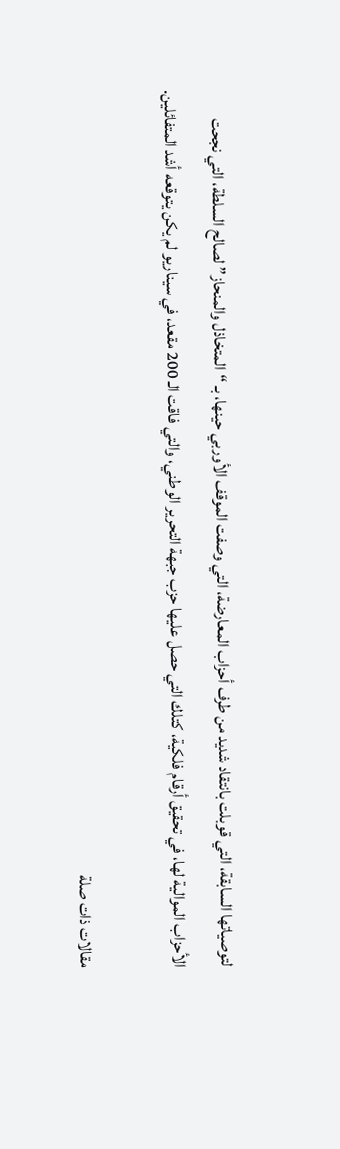لتوصياتها السابقة، التي قوبلت بانتقاد شديد من طرف أحزاب المعارضة، التي وصفت الموقف الأوربي حينها، بـ “المتخاذل والمنحاز” لصالح السلطة، التي نجحت الأحزاب الموالية لها، في تحقيق أرقام فلكية، كتلك التي حصل عليها حزب جبهة التحرير الوطني، والتي فاقت الـ 200 مقعد، في سيناريو لم يكن يتوقعه أشد المتفائلين.

مقالات ذات صلة